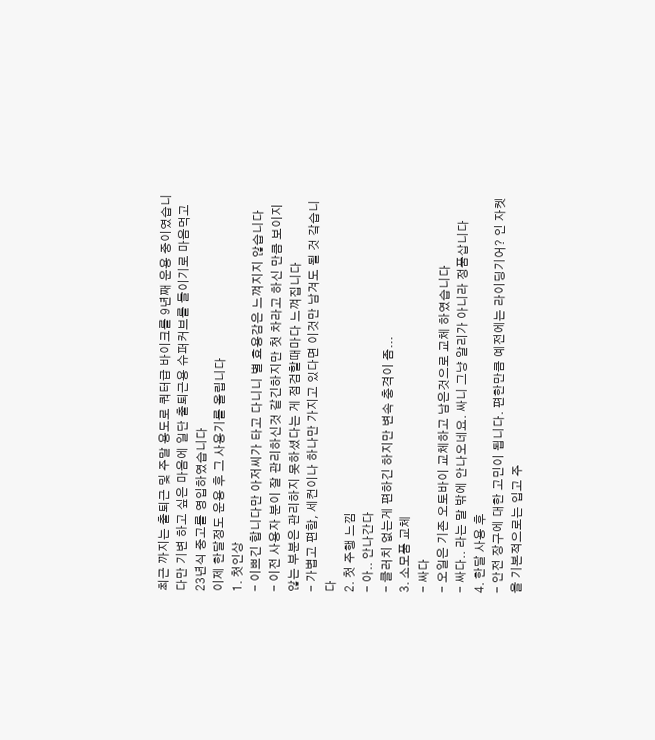최근 까지는 출퇴근 및 주말 용도로 쿼터급 바이크를 9년째 운용 중이였습니다만 기변 하고 싶은 마음에 일단 출퇴근용 슈퍼커브를 들이기로 마음먹고 23년식 중고를 영입하였습니다
이제 한달정도 운용 후 그 사용기를 올립니다
1. 첫인상
- 이쁘긴 합니다만 아저씨가 타고 다니니 별 효용감은 느껴지지 않습니다
- 이전 사용자 분이 잘 관리하신것 같긴하지만 첫 차라고 하신 만큼 보이지 않는 부분은 관리하지 못하셨다는 게 점검할때마다 느껴집니다
- 가볍고 편함, 세컨이나 하나만 가지고 있다면 이것만 남겨도 될 것 갘습니다
2. 첫 주행 느낌
- 아.. 안나간다
- 클러치 없는게 편하긴 하지만 변속 충격이 좀...
3. 소모품 교체
- 싸다
- 오일은 기존 오토바이 교체하고 남은것으로 교체 하였습니다
- 싸다.. 라는 말 밖에 안나오네요. 싸니 그냥 알리가 아니라 정품삽니다
4. 한달 사용 후
- 안전 장구에 대한 고민이 됩니다. 편한만큼 예전에는 라이딩기어? 인 자켓을 기본적으로는 입고 주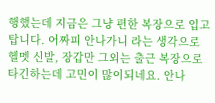행했는데 지금은 그냥 편한 복장으로 입고 탑니다. 어짜피 안나가니 라는 생각으로 헬멧 신발, 장갑만 그외는 출근 복장으로 타긴하는데 고민이 많이되네요. 안나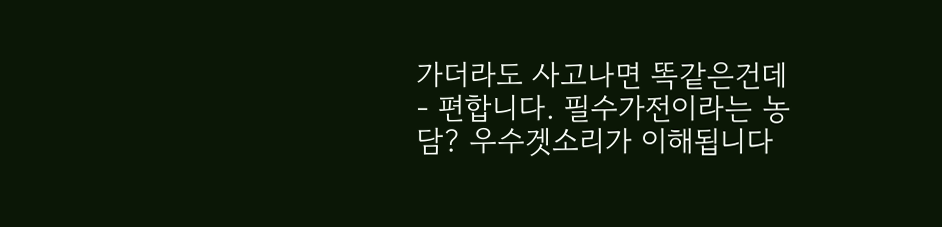가더라도 사고나면 똑같은건데
- 편합니다. 필수가전이라는 농담? 우수겟소리가 이해됩니다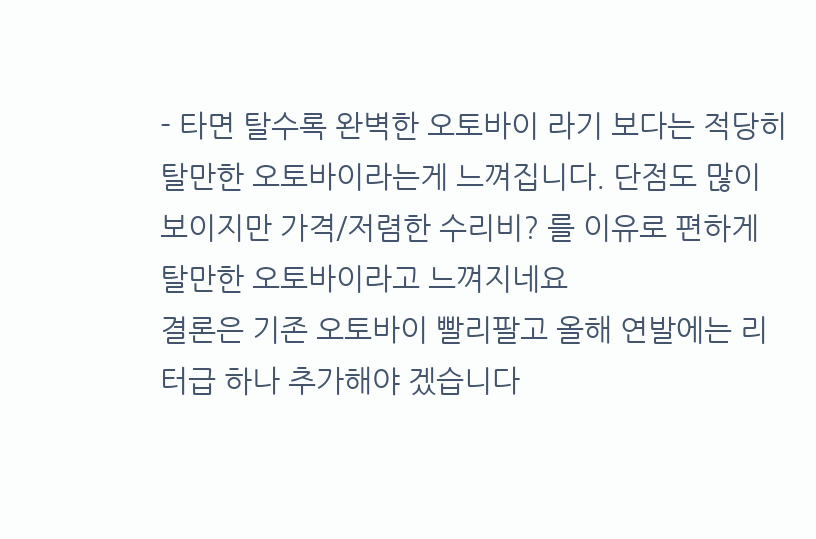- 타면 탈수록 완벽한 오토바이 라기 보다는 적당히 탈만한 오토바이라는게 느껴집니다. 단점도 많이 보이지만 가격/저렴한 수리비? 를 이유로 편하게 탈만한 오토바이라고 느껴지네요
결론은 기존 오토바이 빨리팔고 올해 연발에는 리터급 하나 추가해야 겠습니다